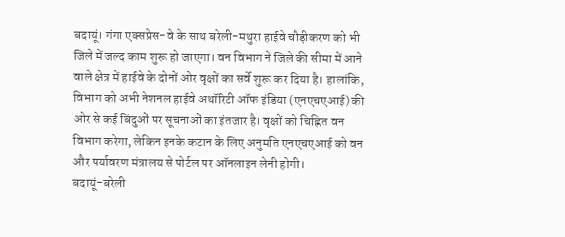बदायूं। गंगा एक्सप्रेस-वे के साथ बरेली-मथुरा हाईवे चौड़ीकरण को भी जिले में जल्द काम शुरू हो जाएगा। वन विभाग ने जिले की सीमा में आने वाले क्षेत्र में हाईवे के दोनों ओर वृक्षों का सर्वे शुरू कर दिया है। हालांकि, विभाग को अभी नेशनल हाईवे अथॉरिटी ऑफ इंडिया (एनएचएआई) की ओर से कई बिंदुओं पर सूचनाओं का इंतजार है। वृक्षों को चिह्नित वन विभाग करेगा, लेकिन इनके कटान के लिए अनुमति एनएचएआई को वन और पर्यावरण मंत्रालय से पोर्टल पर ऑनलाइन लेनी होगी।
बदायूं-बरेली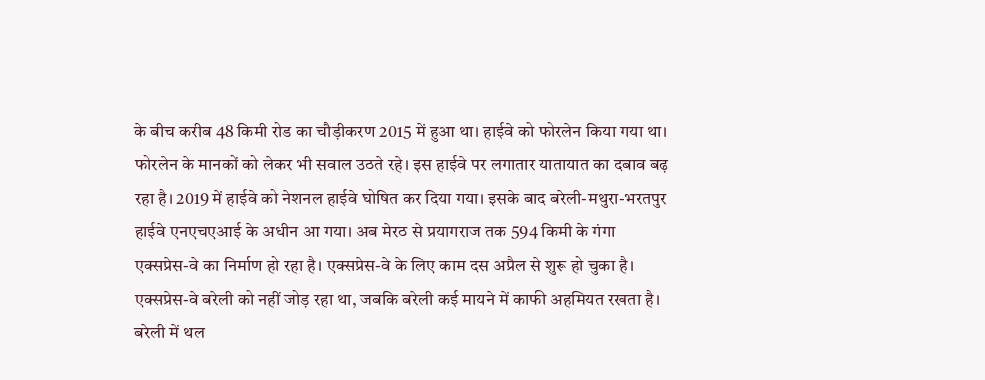के बीच करीब 48 किमी रोड का चौड़ीकरण 2015 में हुआ था। हाईवे को फोरलेन किया गया था। फोरलेन के मानकों को लेकर भी सवाल उठते रहे। इस हाईवे पर लगातार यातायात का दबाव बढ़ रहा है। 2019 में हाईवे को नेशनल हाईवे घोषित कर दिया गया। इसके बाद बरेली-मथुरा-भरतपुर हाईवे एनएचएआई के अधीन आ गया। अब मेरठ से प्रयागराज तक 594 किमी के गंगा एक्सप्रेस-वे का निर्माण हो रहा है। एक्सप्रेस-वे के लिए काम दस अप्रैल से शुरू हो चुका है। एक्सप्रेस-वे बरेली को नहीं जोड़ रहा था, जबकि बरेली कई मायने में काफी अहमियत रखता है। बरेली में थल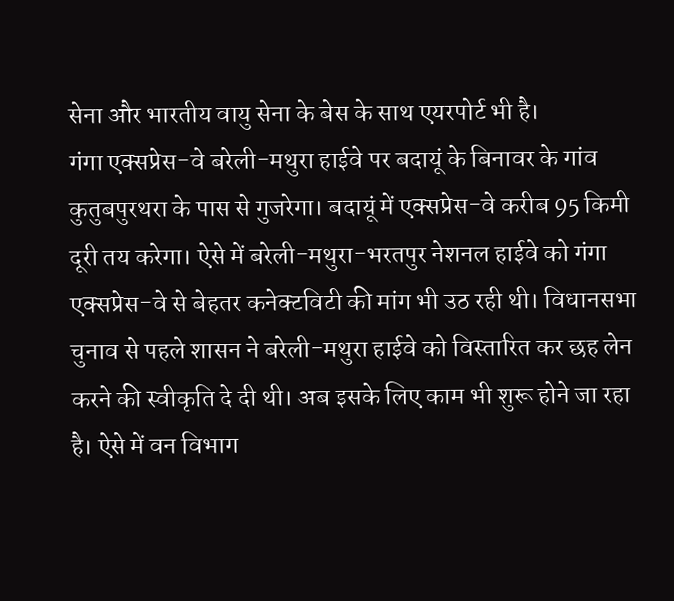सेना और भारतीय वायु सेना के बेस के साथ एयरपोर्ट भी है।
गंगा एक्सप्रेस-वे बरेली-मथुरा हाईवे पर बदायूं के बिनावर के गांव कुतुबपुरथरा के पास से गुजरेगा। बदायूं में एक्सप्रेस-वे करीब 95 किमी दूरी तय करेगा। ऐसे में बरेली-मथुरा-भरतपुर नेशनल हाईवे को गंगा एक्सप्रेस-वे से बेहतर कनेक्टविटी की मांग भी उठ रही थी। विधानसभा चुनाव से पहले शासन ने बरेली-मथुरा हाईवे को विस्तारित कर छह लेन करने की स्वीकृति दे दी थी। अब इसके लिए काम भी शुरू होने जा रहा है। ऐसे में वन विभाग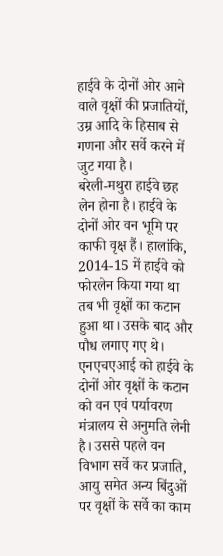हाईवे के दोनों ओर आने वाले वृक्षों की प्रजातियों, उम्र आदि के हिसाब से गणना और सर्वे करने में जुट गया है।
बरेली-मथुरा हाईवे छह लेन होना है। हाईवे के दोनों ओर वन भूमि पर काफी वृक्ष हैं। हालांकि, 2014-15 में हाईवे को फोरलेन किया गया था तब भी वृक्षों का कटान हुआ था। उसके बाद और पौध लगाए गए थे। एनएचएआई को हाईवे के दोनों ओर वृक्षों के कटान को वन एवं पर्यावरण मंत्रालय से अनुमति लेनी है। उससे पहले वन विभाग सर्वे कर प्रजाति, आयु समेत अन्य बिंदुओं पर वृक्षों के सर्वे का काम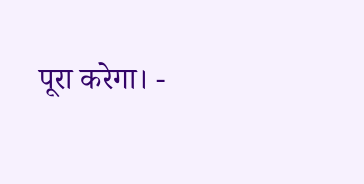पूरा करेगा। -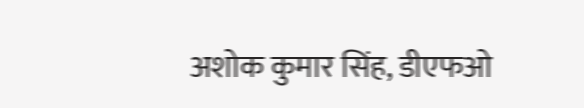अशोक कुमार सिंह, डीएफओ